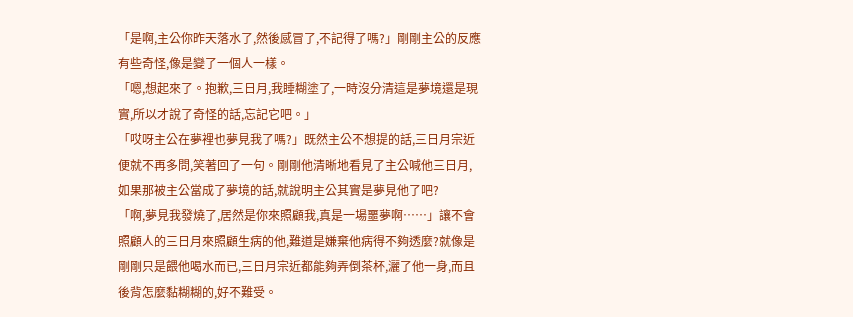「是啊,主公你昨天落水了,然後感冒了,不記得了嗎?」剛剛主公的反應有些奇怪,像是變了一個人一樣。
「嗯,想起來了。抱歉,三日月,我睡糊塗了,一時沒分清這是夢境還是現實,所以才說了奇怪的話,忘記它吧。」
「哎呀主公在夢裡也夢見我了嗎?」既然主公不想提的話,三日月宗近便就不再多問,笑著回了一句。剛剛他清晰地看見了主公喊他三日月,如果那被主公當成了夢境的話,就說明主公其實是夢見他了吧?
「啊,夢見我發燒了,居然是你來照顧我,真是一場噩夢啊……」讓不會照顧人的三日月來照顧生病的他,難道是嫌棄他病得不夠透麼?就像是剛剛只是餵他喝水而已,三日月宗近都能夠弄倒茶杯,灑了他一身,而且後背怎麼黏糊糊的,好不難受。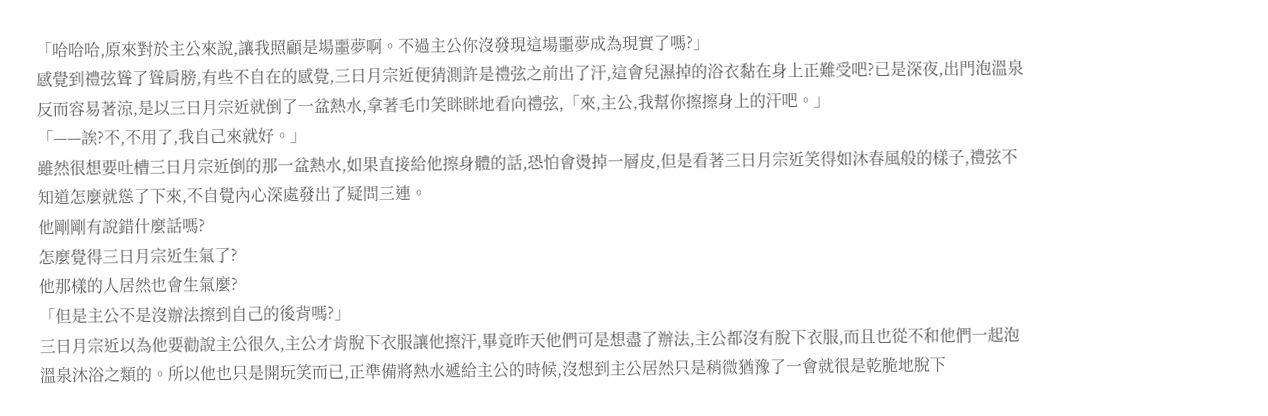「哈哈哈,原來對於主公來說,讓我照顧是場噩夢啊。不過主公你沒發現這場噩夢成為現實了嗎?」
感覺到禮弦聳了聳肩膀,有些不自在的感覺,三日月宗近便猜測許是禮弦之前出了汗,這會兒濕掉的浴衣黏在身上正難受吧?已是深夜,出門泡溫泉反而容易著涼,是以三日月宗近就倒了一盆熱水,拿著毛巾笑眯眯地看向禮弦,「來,主公,我幫你擦擦身上的汗吧。」
「——誒?不,不用了,我自己來就好。」
雖然很想要吐槽三日月宗近倒的那一盆熱水,如果直接給他擦身體的話,恐怕會燙掉一層皮,但是看著三日月宗近笑得如沐春風般的樣子,禮弦不知道怎麼就慫了下來,不自覺內心深處發出了疑問三連。
他剛剛有說錯什麼話嗎?
怎麼覺得三日月宗近生氣了?
他那樣的人居然也會生氣麼?
「但是主公不是沒辦法擦到自己的後背嗎?」
三日月宗近以為他要勸說主公很久,主公才肯脫下衣服讓他擦汗,畢竟昨天他們可是想盡了辦法,主公都沒有脫下衣服,而且也從不和他們一起泡溫泉沐浴之類的。所以他也只是開玩笑而已,正準備將熱水遞給主公的時候,沒想到主公居然只是稍微猶豫了一會就很是乾脆地脫下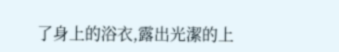了身上的浴衣,露出光潔的上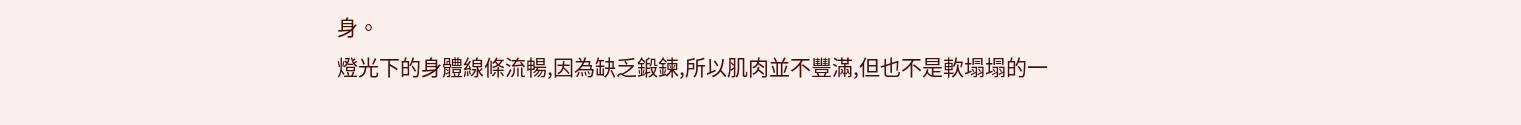身。
燈光下的身體線條流暢,因為缺乏鍛鍊,所以肌肉並不豐滿,但也不是軟塌塌的一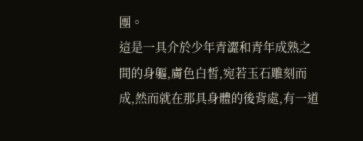團。
這是一具介於少年青澀和青年成熟之間的身軀,膚色白皙,宛若玉石雕刻而成,然而就在那具身體的後背處,有一道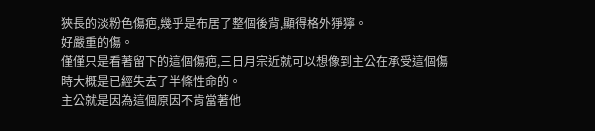狹長的淡粉色傷疤,幾乎是布居了整個後背,顯得格外猙獰。
好嚴重的傷。
僅僅只是看著留下的這個傷疤,三日月宗近就可以想像到主公在承受這個傷時大概是已經失去了半條性命的。
主公就是因為這個原因不肯當著他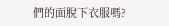們的面脫下衣服嗎?